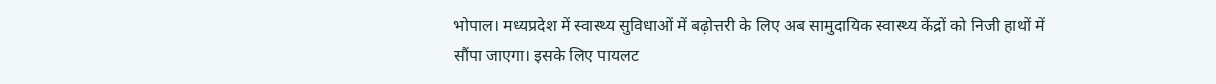भोपाल। मध्यप्रदेश में स्वास्थ्य सुविधाओं में बढ़ोत्तरी के लिए अब सामुदायिक स्वास्थ्य केंद्रों को निजी हाथों में सौंपा जाएगा। इसके लिए पायलट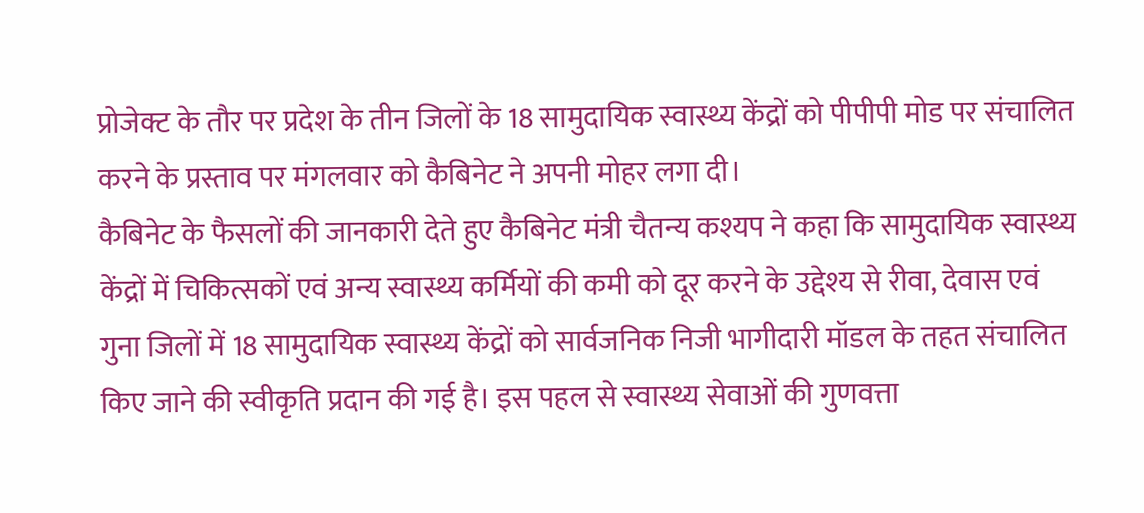प्रोजेक्ट के तौर पर प्रदेश के तीन जिलों के 18 सामुदायिक स्वास्थ्य केंद्रों को पीपीपी मोड पर संचालित करने के प्रस्ताव पर मंगलवार को कैबिनेट ने अपनी मोहर लगा दी।
कैबिनेट के फैसलों की जानकारी देते हुए कैबिनेट मंत्री चैतन्य कश्यप ने कहा कि सामुदायिक स्वास्थ्य केंद्रों में चिकित्सकों एवं अन्य स्वास्थ्य कर्मियों की कमी को दूर करने के उद्देश्य से रीवा, देवास एवं गुना जिलों में 18 सामुदायिक स्वास्थ्य केंद्रों को सार्वजनिक निजी भागीदारी मॉडल के तहत संचालित किए जाने की स्वीकृति प्रदान की गई है। इस पहल से स्वास्थ्य सेवाओं की गुणवत्ता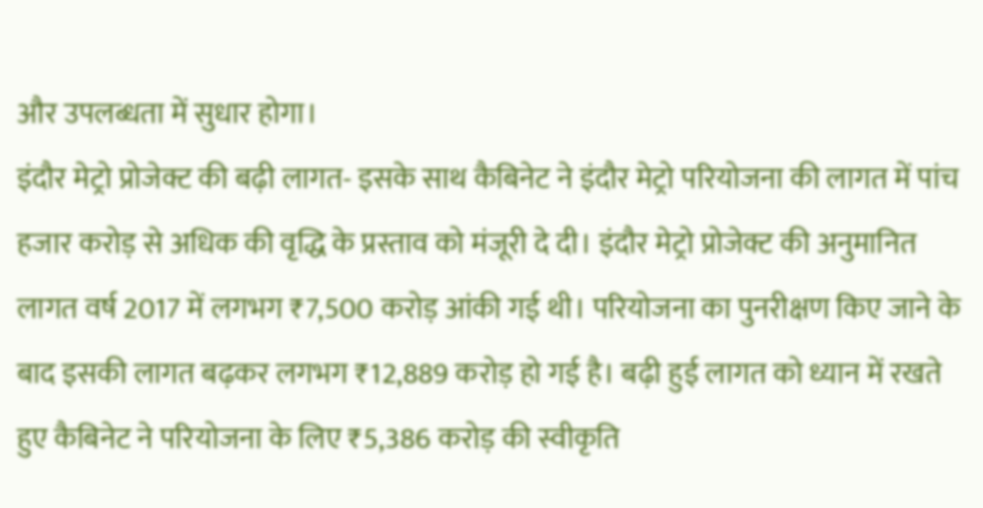और उपलब्धता में सुधार होगा।
इंदौर मेट्रो प्रोजेक्ट की बढ़ी लागत- इसके साथ कैबिनेट ने इंदौर मेट्रो परियोजना की लागत में पांच हजार करोड़ से अधिक की वृद्धि के प्रस्ताव को मंजूरी दे दी। इंदौर मेट्रो प्रोजेक्ट की अनुमानित लागत वर्ष 2017 में लगभग ₹7,500 करोड़ आंकी गई थी। परियोजना का पुनरीक्षण किए जाने के बाद इसकी लागत बढ़कर लगभग ₹12,889 करोड़ हो गई है। बढ़ी हुई लागत को ध्यान में रखते हुए कैबिनेट ने परियोजना के लिए ₹5,386 करोड़ की स्वीकृति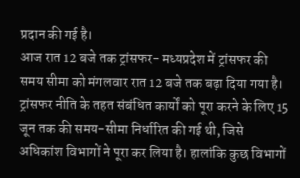प्रदान की गई है।
आज रात 12 बजे तक ट्रांसफर- मध्यप्रदेश में ट्रांसफर की समय सीमा को मंगलवार रात 12 बजे तक बढ़ा दिया गया है। ट्रांसफर नीति के तहत संबंधित कार्यों को पूरा करने के लिए 15 जून तक की समय-सीमा निर्धारित की गई थी, जिसे अधिकांश विभागों ने पूरा कर लिया है। हालांकि कुछ विभागों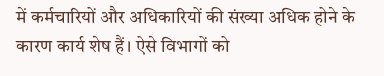में कर्मचारियों और अधिकारियों की संख्या अधिक होने के कारण कार्य शेष हैं। ऐसे विभागों को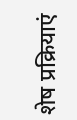शेष प्रक्रियाएं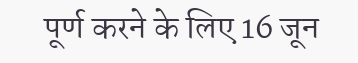पूर्ण करने के लिए 16 जून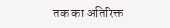तक का अतिरिक्त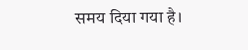समय दिया गया है।